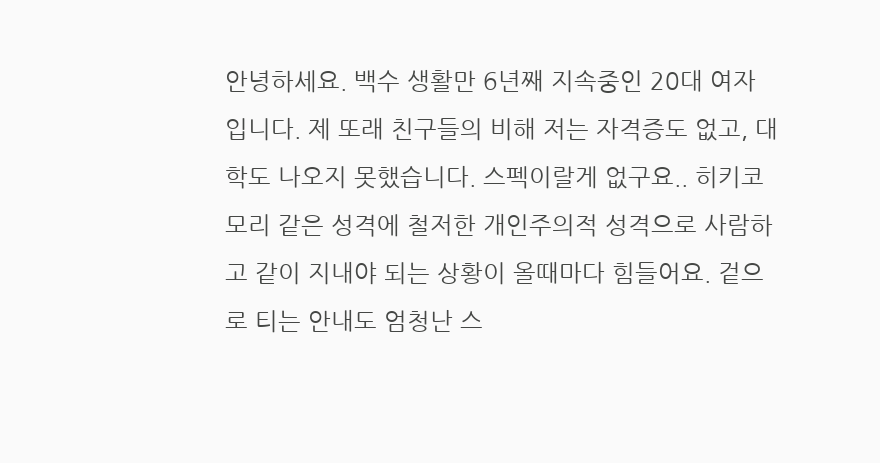안녕하세요. 백수 생활만 6년째 지속중인 20대 여자입니다. 제 또래 친구들의 비해 저는 자격증도 없고, 대학도 나오지 못했습니다. 스펙이랄게 없구요.. 히키코모리 같은 성격에 철저한 개인주의적 성격으로 사람하고 같이 지내야 되는 상황이 올때마다 힘들어요. 겉으로 티는 안내도 엄청난 스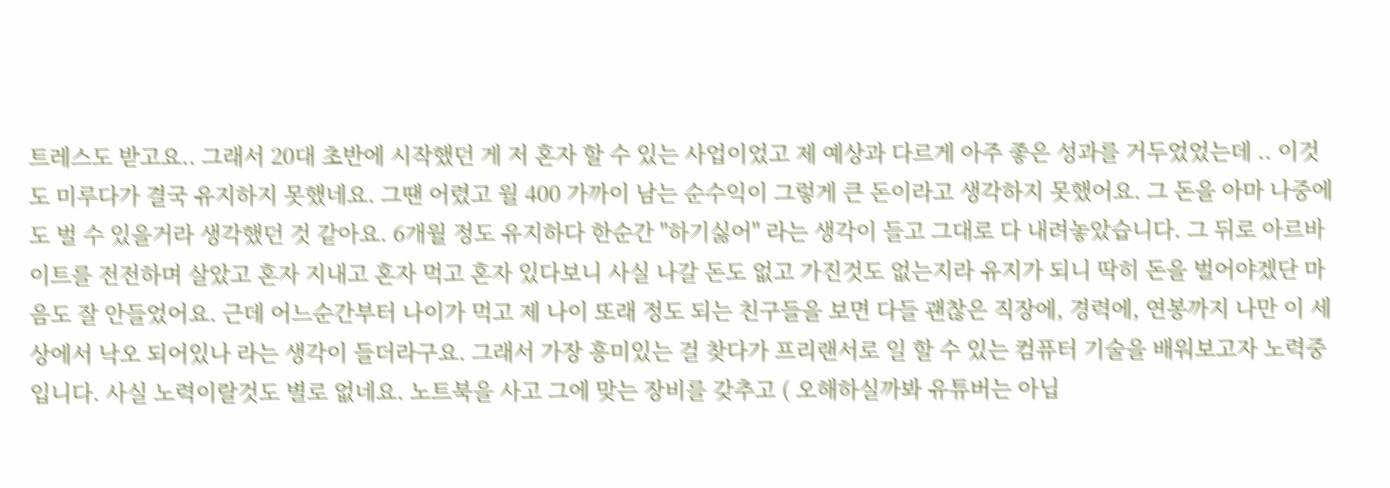트레스도 받고요.. 그래서 20대 초반에 시작했던 게 저 혼자 할 수 있는 사업이었고 제 예상과 다르게 아주 좋은 성과를 거두었었는데 .. 이것도 미루다가 결국 유지하지 못했네요. 그땐 어렸고 월 400 가까이 남는 순수익이 그렇게 큰 돈이라고 생각하지 못했어요. 그 돈을 아마 나중에도 벌 수 있을거라 생각했던 것 같아요. 6개월 정도 유지하다 한순간 "하기싫어" 라는 생각이 들고 그대로 다 내려놓았습니다. 그 뒤로 아르바이트를 전전하며 살았고 혼자 지내고 혼자 먹고 혼자 있다보니 사실 나갈 돈도 없고 가진것도 없는지라 유지가 되니 딱히 돈을 벌어야겠단 마음도 잘 안들었어요. 근데 어느순간부터 나이가 먹고 제 나이 또래 정도 되는 친구들을 보면 다들 괜찮은 직장에, 경력에, 연봉까지 나만 이 세상에서 낙오 되어있나 라는 생각이 들더라구요. 그래서 가장 흥미있는 걸 찾다가 프리랜서로 일 할 수 있는 컴퓨터 기술을 배워보고자 노력중입니다. 사실 노력이랄것도 별로 없네요. 노트북을 사고 그에 맞는 장비를 갖추고 ( 오해하실까봐 유튜버는 아닙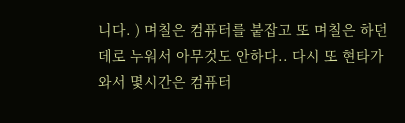니다. ) 며칠은 컴퓨터를 붙잡고 또 며칠은 하던데로 누워서 아무것도 안하다.. 다시 또 현타가 와서 몇시간은 컴퓨터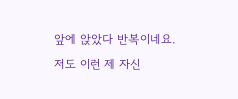앞에 앉았다 반복이네요. 저도 이런 제 자신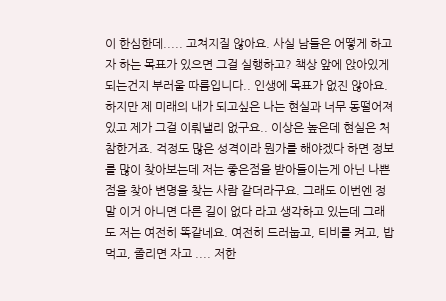이 한심한데..... 고쳐지질 않아요. 사실 남들은 어떻게 하고자 하는 목표가 있으면 그걸 실행하고? 책상 앞에 앉아있게되는건지 부러울 따름입니다.. 인생에 목표가 없진 않아요. 하지만 제 미래의 내가 되고싶은 나는 현실과 너무 동떨어져있고 제가 그걸 이뤄낼리 없구요.. 이상은 높은데 현실은 처참한거죠. 걱정도 많은 성격이라 뭔가를 해야겠다 하면 정보를 많이 찾아보는데 저는 좋은점을 받아들이는게 아닌 나쁜점을 찾아 변명을 찾는 사람 같더라구요. 그래도 이번엔 정말 이거 아니면 다른 길이 없다 라고 생각하고 있는데 그래도 저는 여전히 똑같네요. 여전히 드러눕고, 티비를 켜고, 밥먹고, 졸리면 자고 .... 저한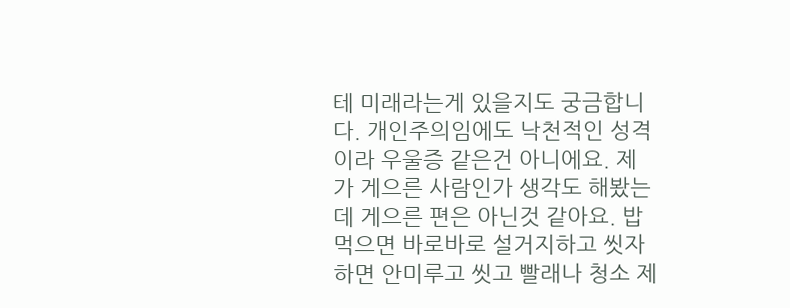테 미래라는게 있을지도 궁금합니다. 개인주의임에도 낙천적인 성격이라 우울증 같은건 아니에요. 제가 게으른 사람인가 생각도 해봤는데 게으른 편은 아닌것 같아요. 밥먹으면 바로바로 설거지하고 씻자 하면 안미루고 씻고 빨래나 청소 제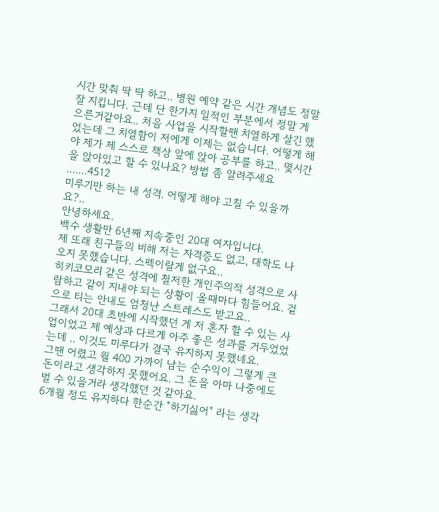시간 맞춰 딱 딱 하고.. 병원 예약 같은 시간 개념도 정말 잘 지킵니다. 근데 단 한가지 일적인 부분에서 정말 게으른거같아요.. 처음 사업을 시작할땐 치열하게 살긴 했었는데 그 치열함이 저에게 이제는 없습니다. 어떻게 해야 제가 제 스스로 책상 앞에 앉아 공부를 하고.. 몇시간을 앉아있고 할 수 있나요? 방법 좀 알려주세요 .......4512
미루기만 하는 내 성격. 어떻게 해야 고칠 수 있을까요?..
안녕하세요.
백수 생활만 6년째 지속중인 20대 여자입니다.
제 또래 친구들의 비해 저는 자격증도 없고, 대학도 나오지 못했습니다. 스펙이랄게 없구요..
히키코모리 같은 성격에 철저한 개인주의적 성격으로 사람하고 같이 지내야 되는 상황이 올때마다 힘들어요. 겉으로 티는 안내도 엄청난 스트레스도 받고요..
그래서 20대 초반에 시작했던 게 저 혼자 할 수 있는 사업이었고 제 예상과 다르게 아주 좋은 성과를 거두었었는데 .. 이것도 미루다가 결국 유지하지 못했네요.
그땐 어렸고 월 400 가까이 남는 순수익이 그렇게 큰 돈이라고 생각하지 못했어요. 그 돈을 아마 나중에도 벌 수 있을거라 생각했던 것 같아요.
6개월 정도 유지하다 한순간 "하기싫어" 라는 생각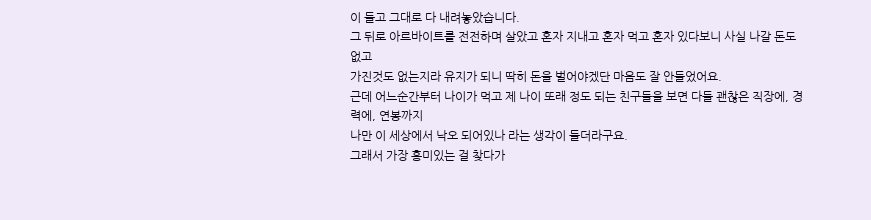이 들고 그대로 다 내려놓았습니다.
그 뒤로 아르바이트를 전전하며 살았고 혼자 지내고 혼자 먹고 혼자 있다보니 사실 나갈 돈도 없고
가진것도 없는지라 유지가 되니 딱히 돈을 벌어야겠단 마음도 잘 안들었어요.
근데 어느순간부터 나이가 먹고 제 나이 또래 정도 되는 친구들을 보면 다들 괜찮은 직장에, 경력에, 연봉까지
나만 이 세상에서 낙오 되어있나 라는 생각이 들더라구요.
그래서 가장 흥미있는 걸 찾다가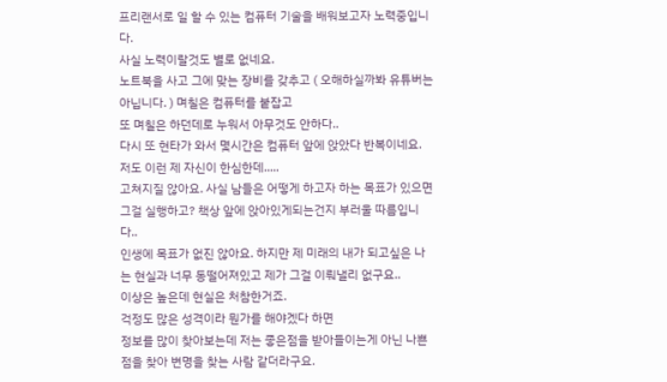프리랜서로 일 할 수 있는 컴퓨터 기술을 배워보고자 노력중입니다.
사실 노력이랄것도 별로 없네요.
노트북을 사고 그에 맞는 장비를 갖추고 ( 오해하실까봐 유튜버는 아닙니다. ) 며칠은 컴퓨터를 붙잡고
또 며칠은 하던데로 누워서 아무것도 안하다..
다시 또 현타가 와서 몇시간은 컴퓨터 앞에 앉았다 반복이네요.
저도 이런 제 자신이 한심한데.....
고쳐지질 않아요. 사실 남들은 어떻게 하고자 하는 목표가 있으면 그걸 실행하고? 책상 앞에 앉아있게되는건지 부러울 따름입니다..
인생에 목표가 없진 않아요. 하지만 제 미래의 내가 되고싶은 나는 현실과 너무 동떨어져있고 제가 그걸 이뤄낼리 없구요..
이상은 높은데 현실은 처참한거죠.
걱정도 많은 성격이라 뭔가를 해야겠다 하면
정보를 많이 찾아보는데 저는 좋은점을 받아들이는게 아닌 나쁜점을 찾아 변명을 찾는 사람 같더라구요.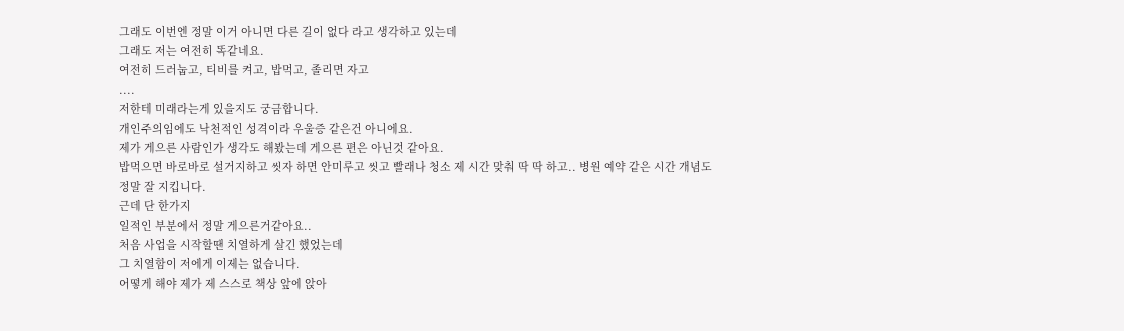그래도 이번엔 정말 이거 아니면 다른 길이 없다 라고 생각하고 있는데
그래도 저는 여전히 똑같네요.
여전히 드러눕고, 티비를 켜고, 밥먹고, 졸리면 자고
....
저한테 미래라는게 있을지도 궁금합니다.
개인주의임에도 낙천적인 성격이라 우울증 같은건 아니에요.
제가 게으른 사람인가 생각도 해봤는데 게으른 편은 아닌것 같아요.
밥먹으면 바로바로 설거지하고 씻자 하면 안미루고 씻고 빨래나 청소 제 시간 맞춰 딱 딱 하고.. 병원 예약 같은 시간 개념도 정말 잘 지킵니다.
근데 단 한가지
일적인 부분에서 정말 게으른거같아요..
처음 사업을 시작할땐 치열하게 살긴 했었는데
그 치열함이 저에게 이제는 없습니다.
어떻게 해야 제가 제 스스로 책상 앞에 앉아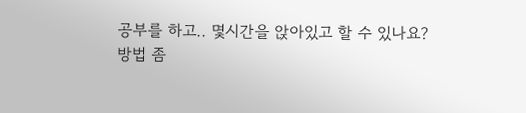공부를 하고.. 몇시간을 앉아있고 할 수 있나요?
방법 좀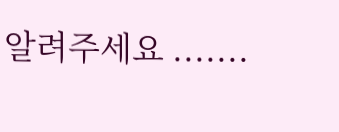알려주세요 .......